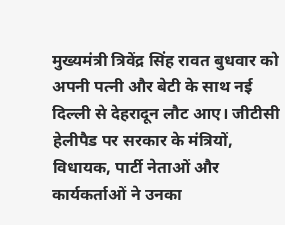मुख्यमंत्री त्रिवेंद्र सिंह रावत बुधवार को अपनी पत्नी और बेटी के साथ नई दिल्ली से देहरादून लौट आए। जीटीसी हेलीपैड पर सरकार के मंत्रियों, विधायक, पार्टी नेताओं और कार्यकर्ताओं ने उनका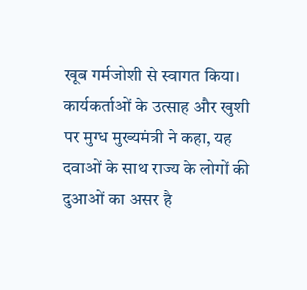खूब गर्मजोशी से स्वागत किया। कार्यकर्ताओं के उत्साह और खुशी पर मुग्ध मुख्यमंत्री ने कहा, यह दवाओं के साथ राज्य के लोगों की दुआओं का असर है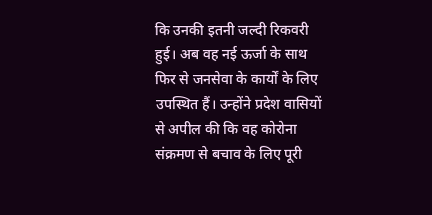कि उनकी इतनी जल्दी रिकवरी हुई। अब वह नई ऊर्जा के साथ फिर से जनसेवा के कार्यों के लिए उपस्थित हैं। उन्होंने प्रदेश वासियों से अपील की कि वह कोरोना संक्रमण से बचाव के लिए पूरी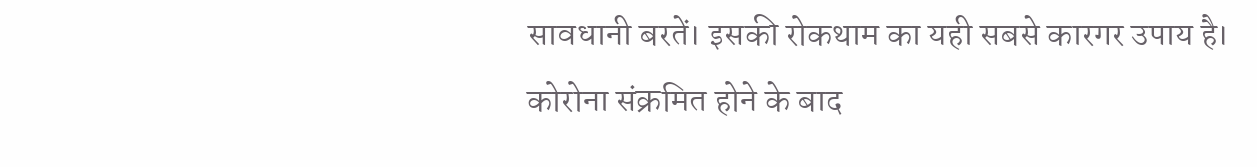सावधानी बरतें। इसकी रोकथाम का यही सबसे कारगर उपाय है।
कोरोना संक्रमित होने के बाद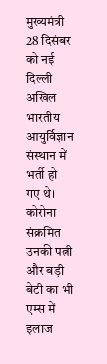मुख्यमंत्री 28 दिसंबर को नई दिल्ली अखिल भारतीय आयुर्विज्ञान संस्थान में भर्ती हो गए थे। कोरोना संक्रमित उनकी पत्नी और बड़ी बेटी का भी एम्स में इलाज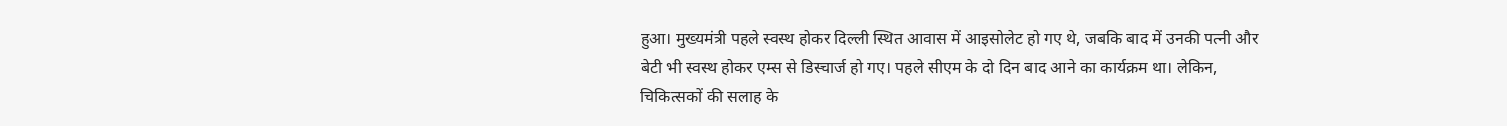हुआ। मुख्यमंत्री पहले स्वस्थ होकर दिल्ली स्थित आवास में आइसोलेट हो गए थे, जबकि बाद में उनकी पत्नी और बेटी भी स्वस्थ होकर एम्स से डिस्चार्ज हो गए। पहले सीएम के दो दिन बाद आने का कार्यक्रम था। लेकिन, चिकित्सकों की सलाह के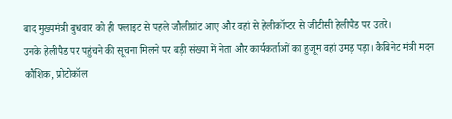बाद मुख्यमंत्री बुधवार को ही फ्लाइट से पहले जौलीग्रांट आए और वहां से हेलीकॉप्टर से जीटीसी हेलीपैड पर उतरे।
उनके हेलीपैड पर पहुंचने की सूचना मिलने पर बड़ी संख्या में नेता और कार्यकर्ताओं का हुजूम वहां उमड़ पड़ा। कैबिनेट मंत्री मदन कौशिक, प्रोटोकॉल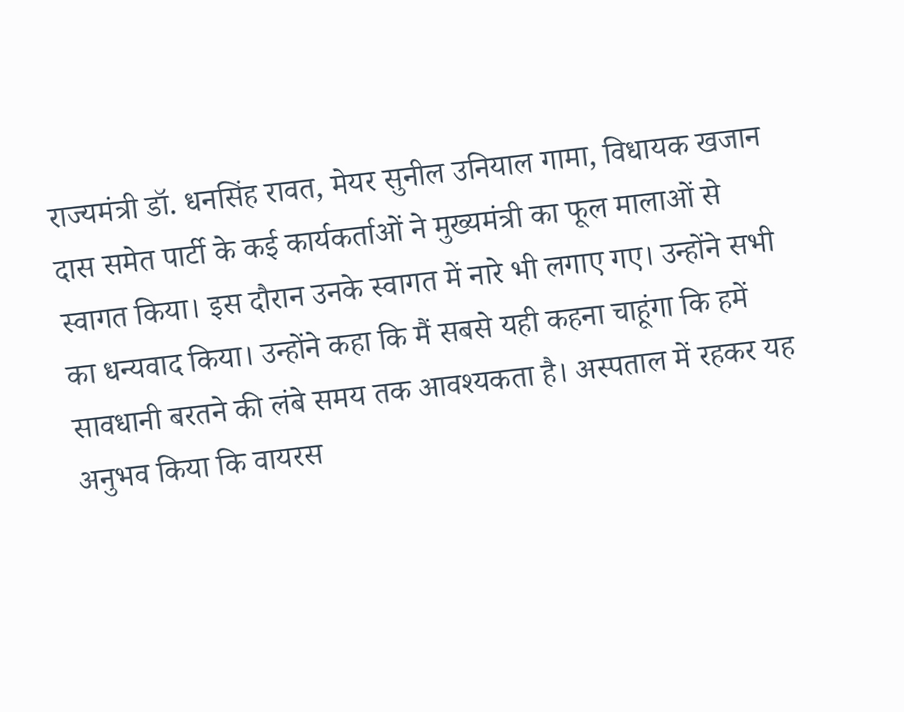राज्यमंत्री डॉ. धनसिंह रावत, मेयर सुनील उनियाल गामा, विधायक खजान दास समेत पार्टी के कई कार्यकर्ताओं ने मुख्यमंत्री का फूल मालाओं से स्वागत किया। इस दौरान उनके स्वागत में नारे भी लगाए गए। उन्होंने सभी का धन्यवाद किया। उन्होंने कहा कि मैं सबसे यही कहना चाहूंगा कि हमें सावधानी बरतने की लंबे समय तक आवश्यकता है। अस्पताल में रहकर यह अनुभव किया कि वायरस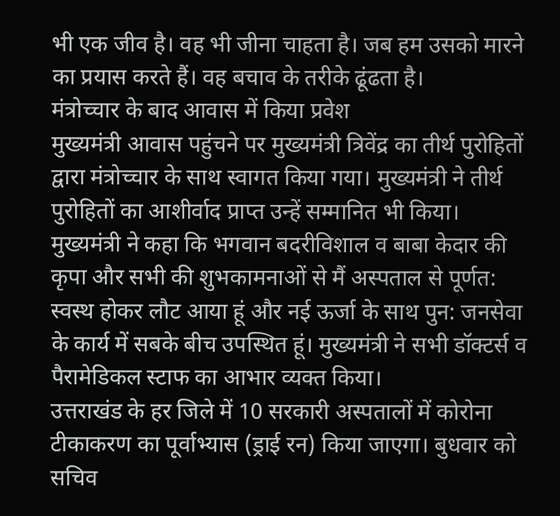भी एक जीव है। वह भी जीना चाहता है। जब हम उसको मारने का प्रयास करते हैं। वह बचाव के तरीके ढूंढता है।
मंत्रोच्चार के बाद आवास में किया प्रवेश
मुख्यमंत्री आवास पहुंचने पर मुख्यमंत्री त्रिवेंद्र का तीर्थ पुरोहितों द्वारा मंत्रोच्चार के साथ स्वागत किया गया। मुख्यमंत्री ने तीर्थ पुरोहितों का आशीर्वाद प्राप्त उन्हें सम्मानित भी किया। मुख्यमंत्री ने कहा कि भगवान बदरीविशाल व बाबा केदार की कृपा और सभी की शुभकामनाओं से मैं अस्पताल से पूर्णत: स्वस्थ होकर लौट आया हूं और नई ऊर्जा के साथ पुन: जनसेवा के कार्य में सबके बीच उपस्थित हूं। मुख्यमंत्री ने सभी डॉक्टर्स व पैरामेडिकल स्टाफ का आभार व्यक्त किया।
उत्तराखंड के हर जिले में 10 सरकारी अस्पतालों में कोरोना टीकाकरण का पूर्वाभ्यास (ड्राई रन) किया जाएगा। बुधवार को सचिव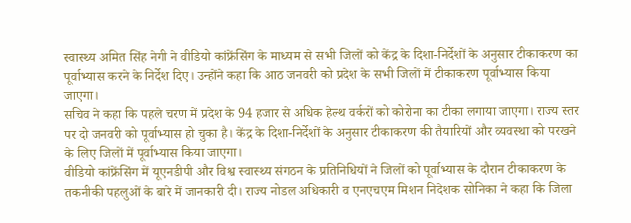स्वास्थ्य अमित सिंह नेगी ने वीडियो कांफ्रेंसिंग के माध्यम से सभी जिलों को केंद्र के दिशा-निर्देशों के अनुसार टीकाकरण का पूर्वाभ्यास करने के निर्देश दिए। उन्होंने कहा कि आठ जनवरी को प्रदेश के सभी जिलों में टीकाकरण पूर्वाभ्यास किया जाएगा।
सचिव ने कहा कि पहले चरण में प्रदेश के 94 हजार से अधिक हेल्थ वर्करों को कोरोना का टीका लगाया जाएगा। राज्य स्तर पर दो जनवरी को पूर्वाभ्यास हो चुका है। केंद्र के दिशा-निर्देशों के अनुसार टीकाकरण की तैयारियों और व्यवस्था को परखने के लिए जिलों में पूर्वाभ्यास किया जाएगा।
वीडियो कांफ्रेंसिंग में यूएनडीपी और विश्व स्वास्थ्य संगठन के प्रतिनिधियों ने जिलों को पूर्वाभ्यास के दौरान टीकाकरण के तकनीकी पहलुओं के बारे में जानकारी दी। राज्य नोडल अधिकारी व एनएचएम मिशन निदेशक सोनिका ने कहा कि जिला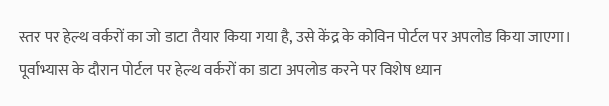स्तर पर हेल्थ वर्करों का जो डाटा तैयार किया गया है, उसे केंद्र के कोविन पोर्टल पर अपलोड किया जाएगा।
पूर्वाभ्यास के दौरान पोर्टल पर हेल्थ वर्करों का डाटा अपलोड करने पर विशेष ध्यान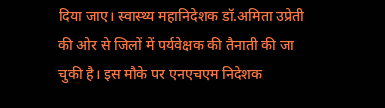दिया जाए। स्वास्थ्य महानिदेशक डॉ.अमिता उप्रेती की ओर से जिलों में पर्यवेक्षक की तैनाती की जा चुकी है। इस मौके पर एनएचएम निदेशक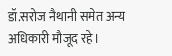डॉ.सरोज नैथानी समेत अन्य अधिकारी मौजूद रहे।